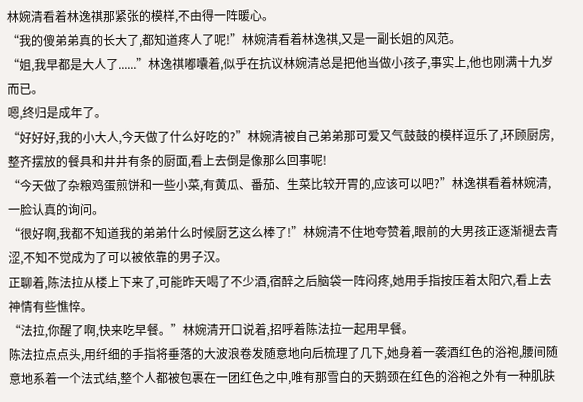林婉清看着林逸祺那紧张的模样,不由得一阵暖心。
“我的傻弟弟真的长大了,都知道疼人了呢!”林婉清看着林逸祺,又是一副长姐的风范。
“姐,我早都是大人了......”林逸祺嘟囔着,似乎在抗议林婉清总是把他当做小孩子,事实上,他也刚满十九岁而已。
嗯,终归是成年了。
“好好好,我的小大人,今天做了什么好吃的?”林婉清被自己弟弟那可爱又气鼓鼓的模样逗乐了,环顾厨房,整齐摆放的餐具和井井有条的厨面,看上去倒是像那么回事呢!
“今天做了杂粮鸡蛋煎饼和一些小菜,有黄瓜、番茄、生菜比较开胃的,应该可以吧?”林逸祺看着林婉清,一脸认真的询问。
“很好啊,我都不知道我的弟弟什么时候厨艺这么棒了!”林婉清不住地夸赞着,眼前的大男孩正逐渐褪去青涩,不知不觉成为了可以被依靠的男子汉。
正聊着,陈法拉从楼上下来了,可能昨天喝了不少酒,宿醉之后脑袋一阵闷疼,她用手指按压着太阳穴,看上去神情有些憔悴。
“法拉,你醒了啊,快来吃早餐。”林婉清开口说着,招呼着陈法拉一起用早餐。
陈法拉点点头,用纤细的手指将垂落的大波浪卷发随意地向后梳理了几下,她身着一袭酒红色的浴袍,腰间随意地系着一个法式结,整个人都被包裹在一团红色之中,唯有那雪白的天鹅颈在红色的浴袍之外有一种肌肤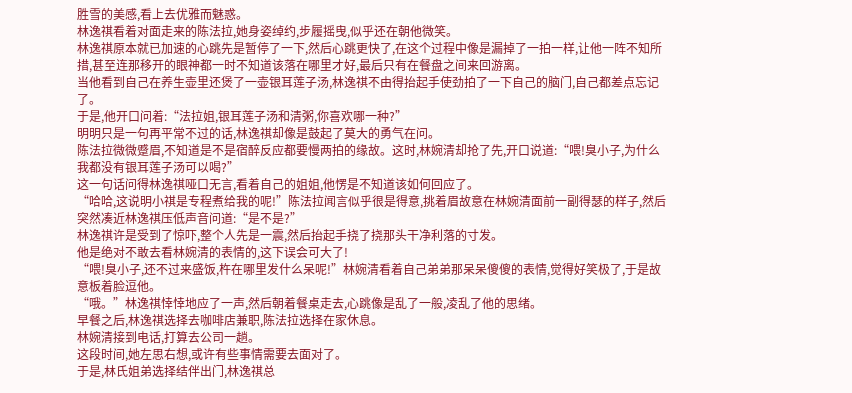胜雪的美感,看上去优雅而魅惑。
林逸祺看着对面走来的陈法拉,她身姿绰约,步履摇曳,似乎还在朝他微笑。
林逸祺原本就已加速的心跳先是暂停了一下,然后心跳更快了,在这个过程中像是漏掉了一拍一样,让他一阵不知所措,甚至连那移开的眼神都一时不知道该落在哪里才好,最后只有在餐盘之间来回游离。
当他看到自己在养生壶里还煲了一壶银耳莲子汤,林逸祺不由得抬起手使劲拍了一下自己的脑门,自己都差点忘记了。
于是,他开口问着:“法拉姐,银耳莲子汤和清粥,你喜欢哪一种?”
明明只是一句再平常不过的话,林逸祺却像是鼓起了莫大的勇气在问。
陈法拉微微蹙眉,不知道是不是宿醉反应都要慢两拍的缘故。这时,林婉清却抢了先,开口说道:“喂!臭小子,为什么我都没有银耳莲子汤可以喝?”
这一句话问得林逸祺哑口无言,看着自己的姐姐,他愣是不知道该如何回应了。
“哈哈,这说明小祺是专程煮给我的呢!”陈法拉闻言似乎很是得意,挑着眉故意在林婉清面前一副得瑟的样子,然后突然凑近林逸祺压低声音问道:“是不是?”
林逸祺许是受到了惊吓,整个人先是一震,然后抬起手挠了挠那头干净利落的寸发。
他是绝对不敢去看林婉清的表情的,这下误会可大了!
“喂!臭小子,还不过来盛饭,杵在哪里发什么呆呢!”林婉清看着自己弟弟那呆呆傻傻的表情,觉得好笑极了,于是故意板着脸逗他。
“哦。”林逸祺悻悻地应了一声,然后朝着餐桌走去,心跳像是乱了一般,凌乱了他的思绪。
早餐之后,林逸祺选择去咖啡店兼职,陈法拉选择在家休息。
林婉清接到电话,打算去公司一趟。
这段时间,她左思右想,或许有些事情需要去面对了。
于是,林氏姐弟选择结伴出门,林逸祺总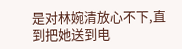是对林婉清放心不下,直到把她送到电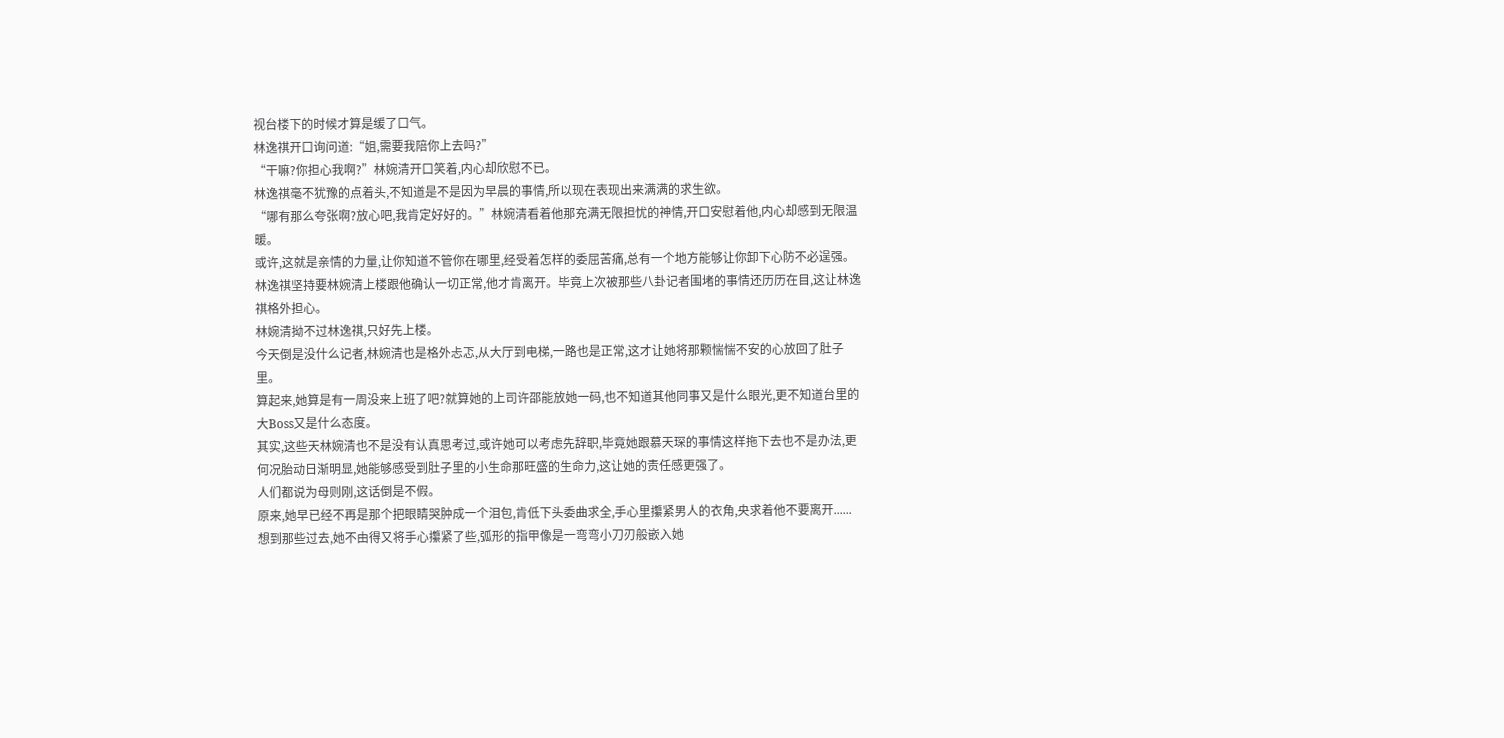视台楼下的时候才算是缓了口气。
林逸祺开口询问道:“姐,需要我陪你上去吗?”
“干嘛?你担心我啊?”林婉清开口笑着,内心却欣慰不已。
林逸祺毫不犹豫的点着头,不知道是不是因为早晨的事情,所以现在表现出来满满的求生欲。
“哪有那么夸张啊?放心吧,我肯定好好的。”林婉清看着他那充满无限担忧的神情,开口安慰着他,内心却感到无限温暖。
或许,这就是亲情的力量,让你知道不管你在哪里,经受着怎样的委屈苦痛,总有一个地方能够让你卸下心防不必逞强。
林逸祺坚持要林婉清上楼跟他确认一切正常,他才肯离开。毕竟上次被那些八卦记者围堵的事情还历历在目,这让林逸祺格外担心。
林婉清拗不过林逸祺,只好先上楼。
今天倒是没什么记者,林婉清也是格外忐忑,从大厅到电梯,一路也是正常,这才让她将那颗惴惴不安的心放回了肚子里。
算起来,她算是有一周没来上班了吧?就算她的上司许邵能放她一码,也不知道其他同事又是什么眼光,更不知道台里的大Boss又是什么态度。
其实,这些天林婉清也不是没有认真思考过,或许她可以考虑先辞职,毕竟她跟慕天琛的事情这样拖下去也不是办法,更何况胎动日渐明显,她能够感受到肚子里的小生命那旺盛的生命力,这让她的责任感更强了。
人们都说为母则刚,这话倒是不假。
原来,她早已经不再是那个把眼睛哭肿成一个泪包,肯低下头委曲求全,手心里攥紧男人的衣角,央求着他不要离开......
想到那些过去,她不由得又将手心攥紧了些,弧形的指甲像是一弯弯小刀刃般嵌入她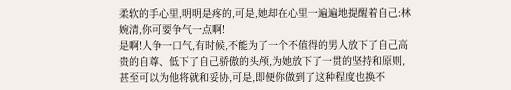柔软的手心里,明明是疼的,可是,她却在心里一遍遍地提醒着自己:林婉清,你可要争气一点啊!
是啊!人争一口气,有时候,不能为了一个不值得的男人放下了自己高贵的自尊、低下了自己骄傲的头颅,为她放下了一贯的坚持和原则,甚至可以为他将就和妥协,可是,即便你做到了这种程度也换不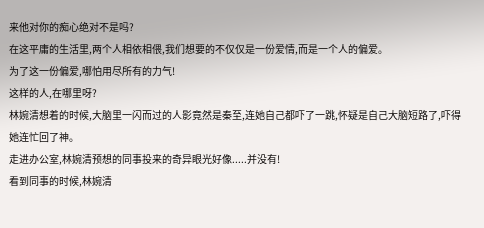来他对你的痴心绝对不是吗?
在这平庸的生活里,两个人相依相偎,我们想要的不仅仅是一份爱情,而是一个人的偏爱。
为了这一份偏爱,哪怕用尽所有的力气!
这样的人,在哪里呀?
林婉清想着的时候,大脑里一闪而过的人影竟然是秦至,连她自己都吓了一跳,怀疑是自己大脑短路了,吓得她连忙回了神。
走进办公室,林婉清预想的同事投来的奇异眼光好像.....并没有!
看到同事的时候,林婉清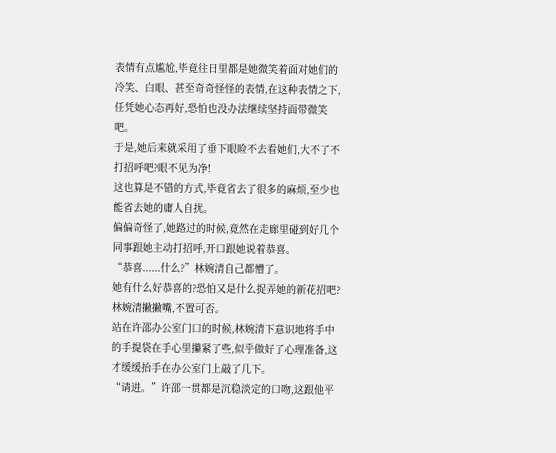表情有点尴尬,毕竟往日里都是她微笑着面对她们的冷笑、白眼、甚至奇奇怪怪的表情,在这种表情之下,任凭她心态再好,恐怕也没办法继续坚持面带微笑吧。
于是,她后来就采用了垂下眼睑不去看她们,大不了不打招呼吧?眼不见为净!
这也算是不错的方式,毕竟省去了很多的麻烦,至少也能省去她的庸人自扰。
偏偏奇怪了,她路过的时候,竟然在走廊里碰到好几个同事跟她主动打招呼,开口跟她说着恭喜。
“恭喜......什么?”林婉清自己都懵了。
她有什么好恭喜的?恐怕又是什么捉弄她的新花招吧?
林婉清撇撇嘴,不置可否。
站在许邵办公室门口的时候,林婉清下意识地将手中的手提袋在手心里攥紧了些,似乎做好了心理准备,这才缓缓抬手在办公室门上敲了几下。
“请进。”许邵一贯都是沉稳淡定的口吻,这跟他平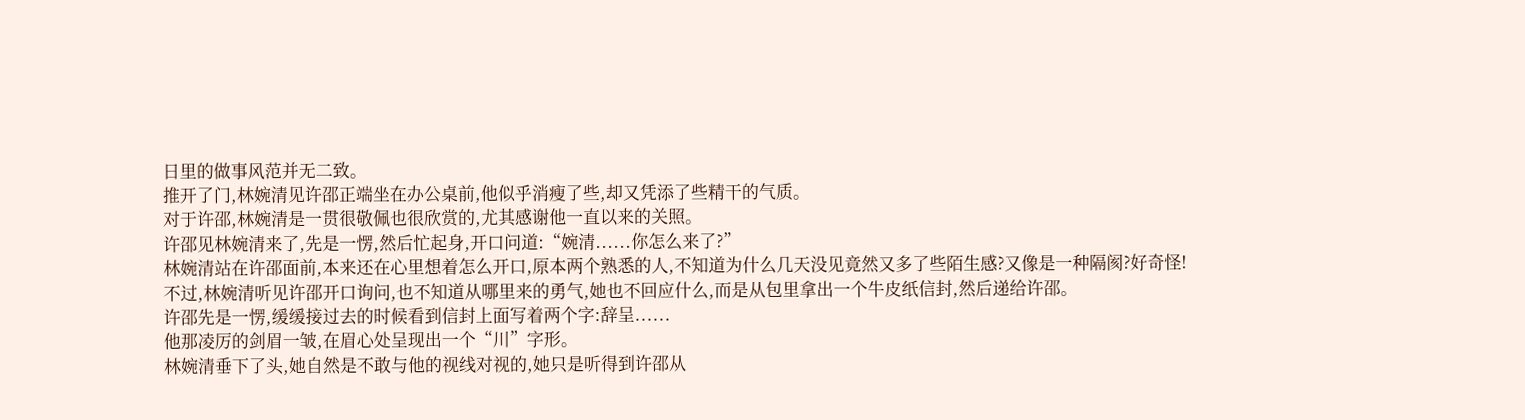日里的做事风范并无二致。
推开了门,林婉清见许邵正端坐在办公桌前,他似乎消瘦了些,却又凭添了些精干的气质。
对于许邵,林婉清是一贯很敬佩也很欣赏的,尤其感谢他一直以来的关照。
许邵见林婉清来了,先是一愣,然后忙起身,开口问道:“婉清......你怎么来了?”
林婉清站在许邵面前,本来还在心里想着怎么开口,原本两个熟悉的人,不知道为什么几天没见竟然又多了些陌生感?又像是一种隔阂?好奇怪!
不过,林婉清听见许邵开口询问,也不知道从哪里来的勇气,她也不回应什么,而是从包里拿出一个牛皮纸信封,然后递给许邵。
许邵先是一愣,缓缓接过去的时候看到信封上面写着两个字:辞呈......
他那凌厉的剑眉一皱,在眉心处呈现出一个“川”字形。
林婉清垂下了头,她自然是不敢与他的视线对视的,她只是听得到许邵从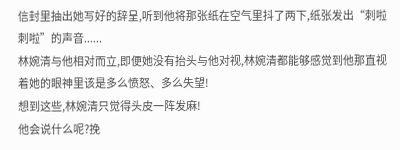信封里抽出她写好的辞呈,听到他将那张纸在空气里抖了两下,纸张发出“刺啦刺啦”的声音......
林婉清与他相对而立,即便她没有抬头与他对视,林婉清都能够感觉到他那直视着她的眼神里该是多么愤怒、多么失望!
想到这些,林婉清只觉得头皮一阵发麻!
他会说什么呢?挽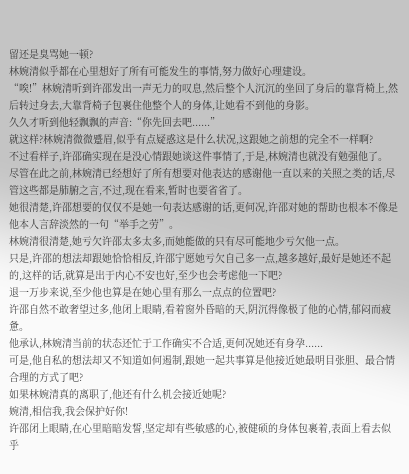留还是臭骂她一顿?
林婉清似乎都在心里想好了所有可能发生的事情,努力做好心理建设。
“唉!”林婉清听到许邵发出一声无力的叹息,然后整个人沉沉的坐回了身后的靠背椅上,然后转过身去,大靠背椅子包裹住他整个人的身体,让她看不到他的身影。
久久才听到他轻飘飘的声音:“你先回去吧......”
就这样?林婉清微微蹙眉,似乎有点疑惑这是什么状况,这跟她之前想的完全不一样啊?
不过看样子,许邵确实现在是没心情跟她谈这件事情了,于是,林婉清也就没有勉强他了。
尽管在此之前,林婉清已经想好了所有想要对他表达的感谢他一直以来的关照之类的话,尽管这些都是肺腑之言,不过,现在看来,暂时也要省省了。
她很清楚,许邵想要的仅仅不是她一句表达感谢的话,更何况,许邵对她的帮助也根本不像是他本人言辞淡然的一句“举手之劳”。
林婉清很清楚,她亏欠许邵太多太多,而她能做的只有尽可能地少亏欠他一点。
只是,许邵的想法却跟她恰恰相反,许邵宁愿她亏欠自己多一点,越多越好,最好是她还不起的,这样的话,就算是出于内心不安也好,至少也会考虑他一下吧?
退一万步来说,至少他也算是在她心里有那么一点点的位置吧?
许邵自然不敢奢望过多,他闭上眼睛,看着窗外昏暗的天,阴沉得像极了他的心情,郁闷而疲惫。
他承认,林婉清当前的状态还忙于工作确实不合适,更何况她还有身孕......
可是,他自私的想法却又不知道如何遏制,跟她一起共事算是他接近她最明目张胆、最合情合理的方式了吧?
如果林婉清真的离职了,他还有什么机会接近她呢?
婉清,相信我,我会保护好你!
许邵闭上眼睛,在心里暗暗发誓,坚定却有些敏感的心,被健硕的身体包裹着,表面上看去似乎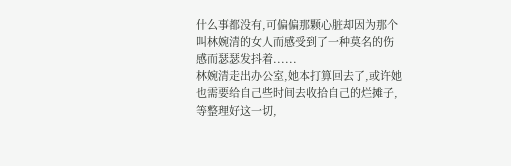什么事都没有,可偏偏那颗心脏却因为那个叫林婉清的女人而感受到了一种莫名的伤感而瑟瑟发抖着......
林婉清走出办公室,她本打算回去了,或许她也需要给自己些时间去收拾自己的烂摊子,等整理好这一切,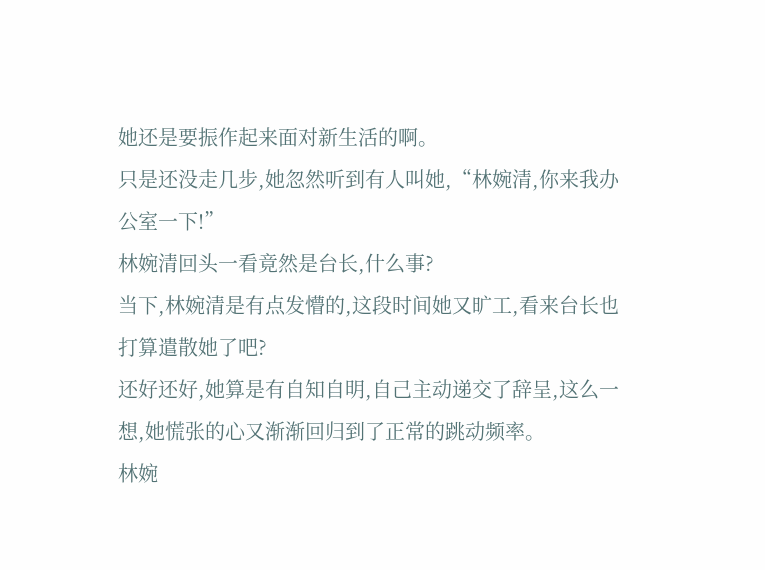她还是要振作起来面对新生活的啊。
只是还没走几步,她忽然听到有人叫她,“林婉清,你来我办公室一下!”
林婉清回头一看竟然是台长,什么事?
当下,林婉清是有点发懵的,这段时间她又旷工,看来台长也打算遣散她了吧?
还好还好,她算是有自知自明,自己主动递交了辞呈,这么一想,她慌张的心又渐渐回归到了正常的跳动频率。
林婉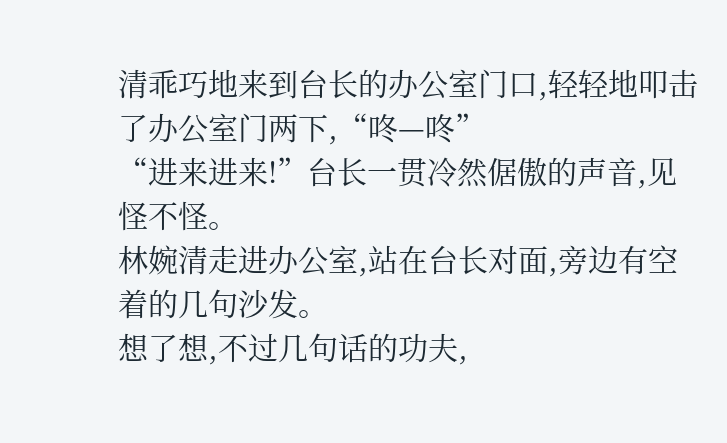清乖巧地来到台长的办公室门口,轻轻地叩击了办公室门两下,“咚—咚”
“进来进来!”台长一贯冷然倨傲的声音,见怪不怪。
林婉清走进办公室,站在台长对面,旁边有空着的几句沙发。
想了想,不过几句话的功夫,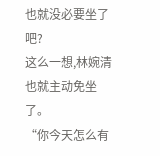也就没必要坐了吧?
这么一想,林婉清也就主动免坐了。
“你今天怎么有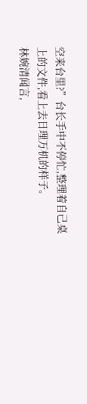空来台里?”台长手中不停忙,整理着自己桌上的文件,看上去日理万机的样子。
林婉清闻言,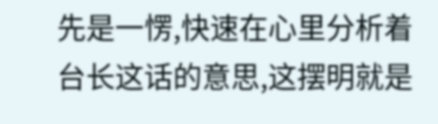先是一愣,快速在心里分析着台长这话的意思,这摆明就是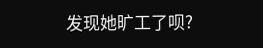发现她旷工了呗?